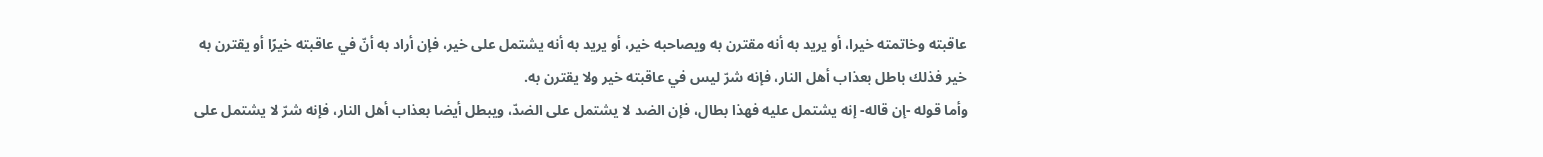عاقبته وخاتمته خيرا، أو يريد به أنه مقترن به ويصاحبه خير، أو يريد به أنه يشتمل على خير، فإن أراد به أنّ في عاقبته خيرًا أو يقترن به خير فذلك باطل بعذاب أهل النار، فإنه شرّ ليس في عاقبته خير ولا يقترن به.
وأما قوله -إن قاله- إنه يشتمل عليه فهذا بطال، فإن الضد لا يشتمل على الضدّ، ويبطل أيضا بعذاب أهل النار، فإنه شرّ لا يشتمل على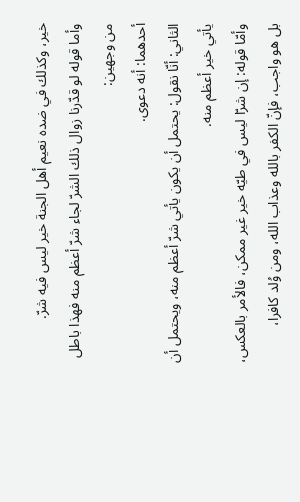خير، وكذلك في ضده نعيم أهل الجنة خير ليس فيه شرّ.
وأما قوله لو قدّرنا زوال ذلك الشرّ لجاء شرّ أعظم منه فهذا باطل من وجهين:
أحدهما: أنه دعوى.
الثاني: أنّا نقول: يحتمل أن يكون يأتي شرّ أعظم منه، ويحتمل أن يأتي خير أعظم منه.
وأمّا قوله: إن شرّا ليس في طيّه خير غير ممكن، فالأمر بالعكس، بل هو واجب، فإنّ الكفر بالله وعذاب الله، ومن وُلد كافرا،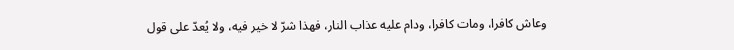وعاش كافرا، ومات كافرا، ودام عليه عذاب النار، فهذا شرّ لا خير فيه، ولا يُعدّ على قول